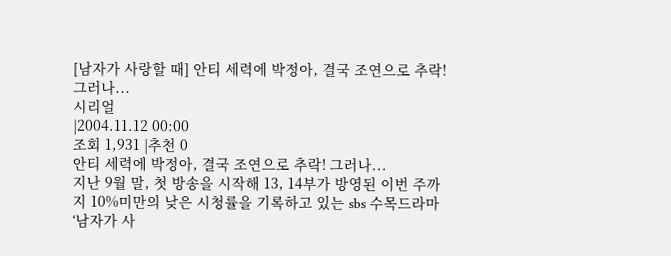[남자가 사랑할 때] 안티 세력에 박정아, 결국 조연으로 추락! 그러나...
시리얼
|2004.11.12 00:00
조회 1,931 |추천 0
안티 세력에 박정아, 결국 조연으로 추락! 그러나...
지난 9월 말, 첫 방송을 시작해 13, 14부가 방영된 이번 주까지 10%미만의 낮은 시청률을 기록하고 있는 sbs 수목드라마 ‘남자가 사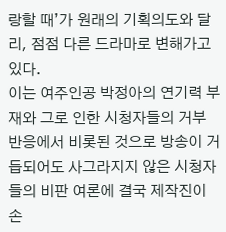랑할 때’가 원래의 기획의도와 달리, 점점 다른 드라마로 변해가고 있다.
이는 여주인공 박정아의 연기력 부재와 그로 인한 시청자들의 거부 반응에서 비롯된 것으로 방송이 거듭되어도 사그라지지 않은 시청자들의 비판 여론에 결국 제작진이 손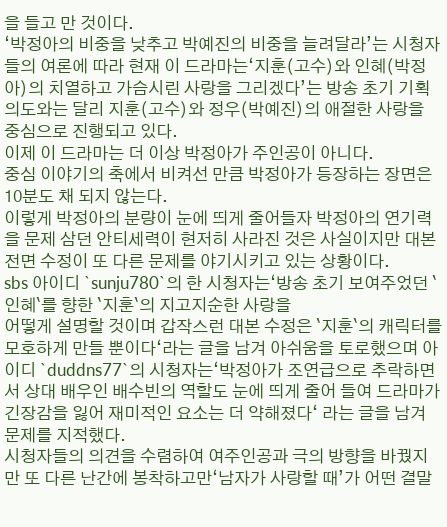을 들고 만 것이다.
‘박정아의 비중을 낮추고 박예진의 비중을 늘려달라’는 시청자들의 여론에 따라 현재 이 드라마는‘지훈(고수)와 인혜(박정아)의 치열하고 가슴시린 사랑을 그리겠다’는 방송 초기 기획의도와는 달리 지훈(고수)와 정우(박예진)의 애절한 사랑을 중심으로 진행되고 있다.
이제 이 드라마는 더 이상 박정아가 주인공이 아니다.
중심 이야기의 축에서 비켜선 만큼 박정아가 등장하는 장면은 10분도 채 되지 않는다.
이렇게 박정아의 분량이 눈에 띄게 줄어들자 박정아의 연기력을 문제 삼던 안티세력이 현저히 사라진 것은 사실이지만 대본 전면 수정이 또 다른 문제를 야기시키고 있는 상황이다.
sbs 아이디 `sunju780`의 한 시청자는‘방송 초기 보여주었던 `인혜`를 향한 `지훈`의 지고지순한 사랑을
어떻게 설명할 것이며 갑작스런 대본 수정은 `지훈`의 캐릭터를 모호하게 만들 뿐이다‘라는 글을 남겨 아쉬움을 토로했으며 아이디 `duddns77`의 시청자는‘박정아가 조연급으로 추락하면서 상대 배우인 배수빈의 역할도 눈에 띄게 줄어 들여 드라마가 긴장감을 잃어 재미적인 요소는 더 약해졌다‘ 라는 글을 남겨 문제를 지적했다.
시청자들의 의견을 수렴하여 여주인공과 극의 방향을 바꿨지만 또 다른 난간에 봉착하고만‘남자가 사랑할 때’가 어떤 결말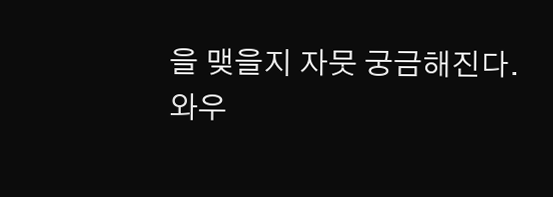을 맺을지 자뭇 궁금해진다.
와우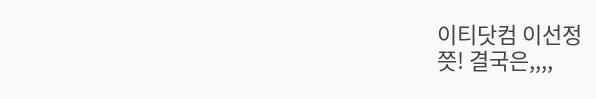이티닷컴 이선정
쯧! 결국은,,,,